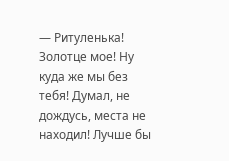— Ритуленька! Золотце мое! Ну куда же мы без тебя! Думал, не дождусь, места не находил! Лучше бы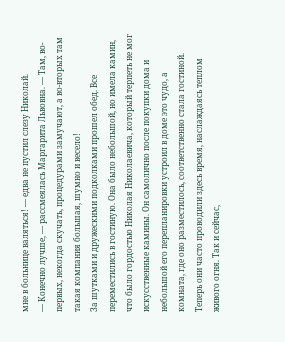мне в больнице валяться! — едва не пустил слезу Николай.
— Конечно лучше, — рассмеялась Маргарита Львовна. — Там, во-первых, некогда скучать, процедурами замучают, а во-вторых там такая компания большая, шумно и весело!
За шутками и дружескими подколками прошел обед. Все переместились в гостиную. Она было небольшой, но имела камин, что было гордостью Николая Николаевича, который терпеть не мог искусственные камины. Он самолично после покупки дома и небольшой его перепланировки устроил в доме это чудо, а комната, где оно разместилось, соответственно стала гостиной. Теперь они часто проводили здесь время, наслаждаясь теплом живого огня. Так и сейчас,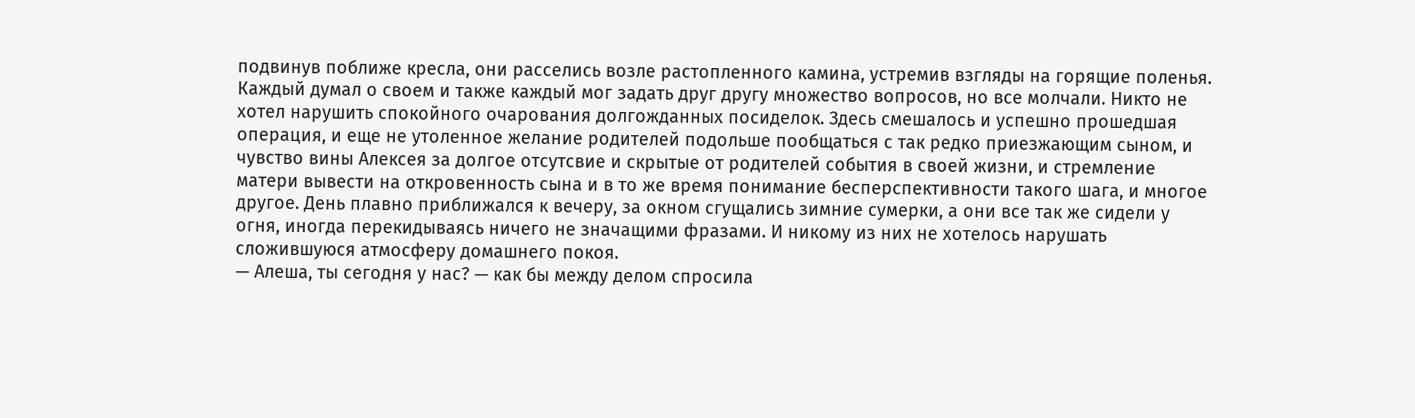подвинув поближе кресла, они расселись возле растопленного камина, устремив взгляды на горящие поленья. Каждый думал о своем и также каждый мог задать друг другу множество вопросов, но все молчали. Никто не хотел нарушить спокойного очарования долгожданных посиделок. Здесь смешалось и успешно прошедшая операция, и еще не утоленное желание родителей подольше пообщаться с так редко приезжающим сыном, и чувство вины Алексея за долгое отсутсвие и скрытые от родителей события в своей жизни, и стремление матери вывести на откровенность сына и в то же время понимание бесперспективности такого шага, и многое другое. День плавно приближался к вечеру, за окном сгущались зимние сумерки, а они все так же сидели у огня, иногда перекидываясь ничего не значащими фразами. И никому из них не хотелось нарушать сложившуюся атмосферу домашнего покоя.
— Алеша, ты сегодня у нас? — как бы между делом спросила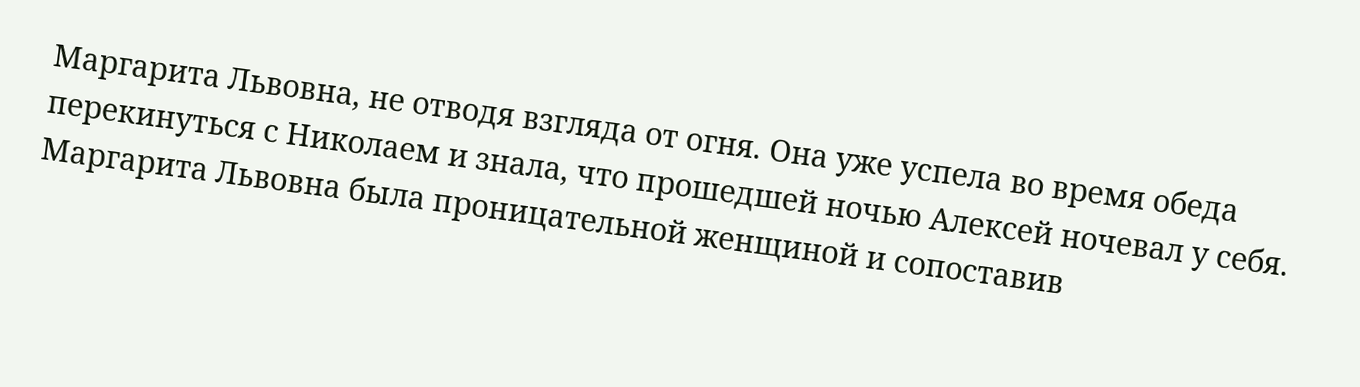Маргарита Львовна, не отводя взгляда от огня. Она уже успела во время обеда перекинуться с Николаем и знала, что прошедшей ночью Алексей ночевал у себя. Маргарита Львовна была проницательной женщиной и сопоставив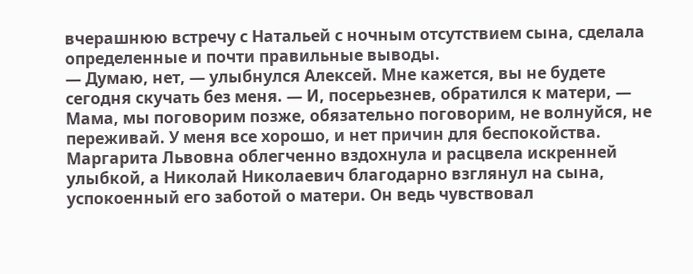вчерашнюю встречу с Натальей с ночным отсутствием сына, сделала определенные и почти правильные выводы.
— Думаю, нет, — улыбнулся Алексей. Мне кажется, вы не будете сегодня скучать без меня. — И, посерьезнев, обратился к матери, — Мама, мы поговорим позже, обязательно поговорим, не волнуйся, не переживай. У меня все хорошо, и нет причин для беспокойства.
Маргарита Львовна облегченно вздохнула и расцвела искренней улыбкой, а Николай Николаевич благодарно взглянул на сына, успокоенный его заботой о матери. Он ведь чувствовал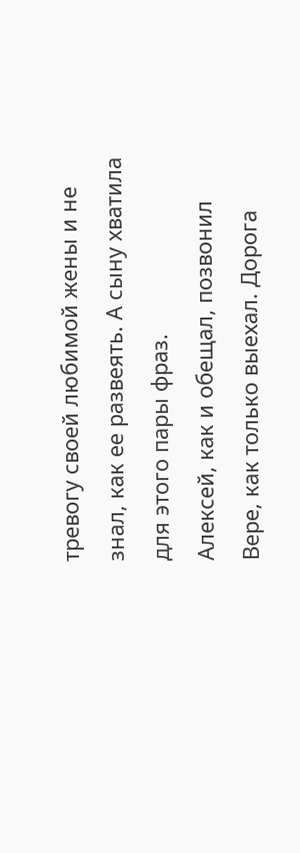тревогу своей любимой жены и не знал, как ее развеять. А сыну хватила для этого пары фраз.
Алексей, как и обещал, позвонил Вере, как только выехал. Дорога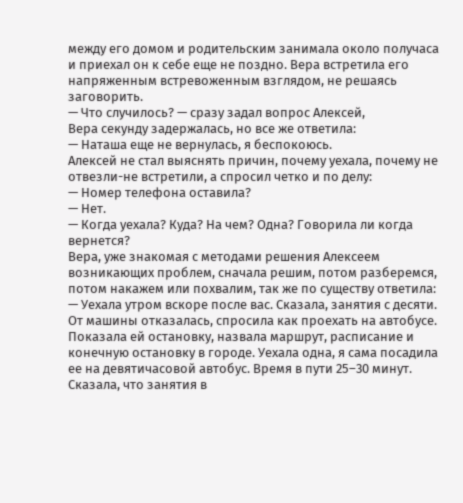между его домом и родительским занимала около получаса и приехал он к себе еще не поздно. Вера встретила его напряженным встревоженным взглядом, не решаясь заговорить.
— Что случилось? — сразу задал вопрос Алексей,
Вера секунду задержалась, но все же ответила:
— Наташа еще не вернулась, я беспокоюсь.
Алексей не стал выяснять причин, почему уехала, почему не отвезли-не встретили, а спросил четко и по делу:
— Номер телефона оставила?
— Нет.
— Когда уехала? Куда? На чем? Одна? Говорила ли когда вернется?
Вера, уже знакомая с методами решения Алексеем возникающих проблем, сначала решим, потом разберемся, потом накажем или похвалим, так же по существу ответила:
— Уехала утром вскоре после вас. Сказала, занятия с десяти. От машины отказалась, спросила как проехать на автобусе. Показала ей остановку, назвала маршрут, расписание и конечную остановку в городе. Уехала одна, я сама посадила ее на девятичасовой автобус. Время в пути 25–30 минут. Сказала, что занятия в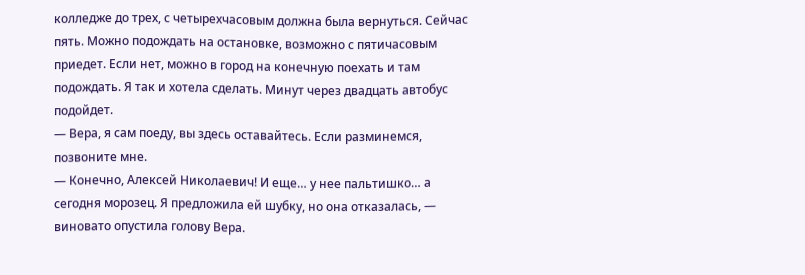колледже до трех, с четырехчасовым должна была вернуться. Сейчас пять. Можно подождать на остановке, возможно с пятичасовым приедет. Если нет, можно в город на конечную поехать и там подождать. Я так и хотела сделать. Минут через двадцать автобус подойдет.
— Вера, я сам поеду, вы здесь оставайтесь. Если разминемся, позвоните мне.
— Конечно, Алексей Николаевич! И еще… у нее пальтишко… а сегодня морозец. Я предложила ей шубку, но она отказалась, — виновато опустила голову Вера.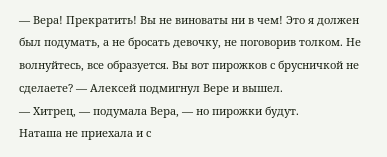— Вера! Прекратить! Вы не виноваты ни в чем! Это я должен был подумать, а не бросать девочку, не поговорив толком. Не волнуйтесь, все образуется. Вы вот пирожков с брусничкой не сделаете? — Алексей подмигнул Вере и вышел.
— Хитрец, — подумала Вера, — но пирожки будут.
Наташа не приехала и с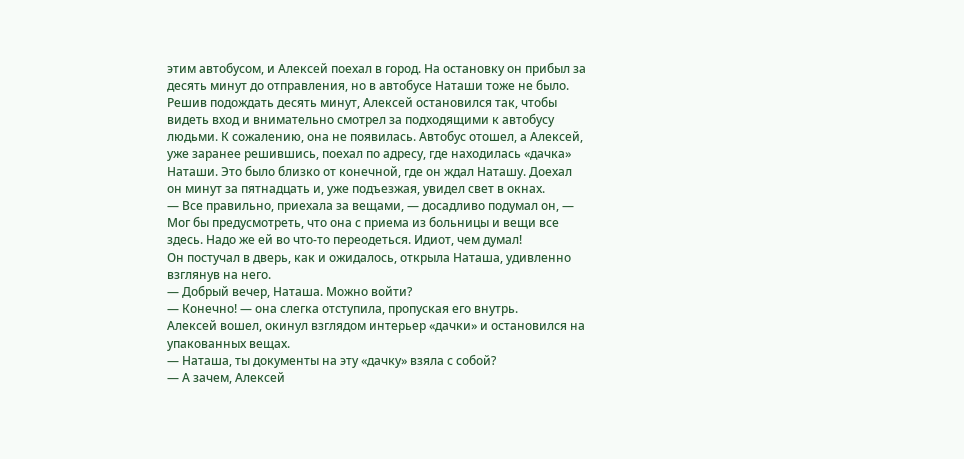этим автобусом, и Алексей поехал в город. На остановку он прибыл за десять минут до отправления, но в автобусе Наташи тоже не было. Решив подождать десять минут, Алексей остановился так, чтобы видеть вход и внимательно смотрел за подходящими к автобусу людьми. К сожалению, она не появилась. Автобус отошел, а Алексей, уже заранее решившись, поехал по адресу, где находилась «дачка» Наташи. Это было близко от конечной, где он ждал Наташу. Доехал он минут за пятнадцать и, уже подъезжая, увидел свет в окнах.
— Все правильно, приехала за вещами, — досадливо подумал он, — Мог бы предусмотреть, что она с приема из больницы и вещи все здесь. Надо же ей во что-то переодеться. Идиот, чем думал!
Он постучал в дверь, как и ожидалось, открыла Наташа, удивленно взглянув на него.
— Добрый вечер, Наташа. Можно войти?
— Конечно! — она слегка отступила, пропуская его внутрь.
Алексей вошел, окинул взглядом интерьер «дачки» и остановился на упакованных вещах.
— Наташа, ты документы на эту «дачку» взяла с собой?
— А зачем, Алексей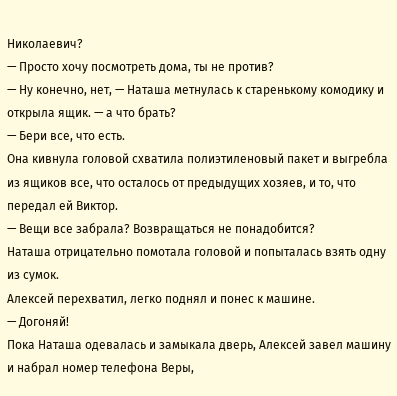Николаевич?
— Просто хочу посмотреть дома, ты не против?
— Ну конечно, нет, — Наташа метнулась к старенькому комодику и открыла ящик. — а что брать?
— Бери все, что есть.
Она кивнула головой схватила полиэтиленовый пакет и выгребла из ящиков все, что осталось от предыдущих хозяев, и то, что передал ей Виктор.
— Вещи все забрала? Возвращаться не понадобится?
Наташа отрицательно помотала головой и попыталась взять одну из сумок.
Алексей перехватил, легко поднял и понес к машине.
— Догоняй!
Пока Наташа одевалась и замыкала дверь, Алексей завел машину и набрал номер телефона Веры,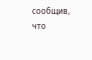сообщив, что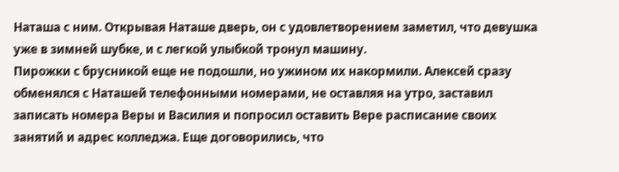Наташа с ним. Открывая Наташе дверь, он с удовлетворением заметил, что девушка уже в зимней шубке, и с легкой улыбкой тронул машину.
Пирожки с брусникой еще не подошли, но ужином их накормили. Алексей сразу обменялся с Наташей телефонными номерами, не оставляя на утро, заставил записать номера Веры и Василия и попросил оставить Вере расписание своих занятий и адрес колледжа. Еще договорились, что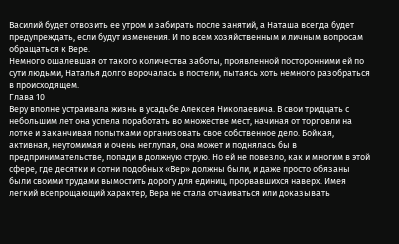Василий будет отвозить ее утром и забирать после занятий, а Наташа всегда будет предупреждать, если будут изменения. И по всем хозяйственным и личным вопросам обращаться к Вере.
Немного ошалевшая от такого количества заботы, проявленной посторонними ей по сути людьми, Наталья долго ворочалась в постели, пытаясь хоть немного разобраться в происходящем.
Глава 10
Веру вполне устраивала жизнь в усадьбе Алексея Николаевича. В свои тридцать с небольшим лет она успела поработать во множестве мест, начиная от торговли на лотке и заканчивая попытками организовать свое собственное дело. Бойкая, активная, неутомимая и очень неглупая, она может и поднялась бы в предпринимательстве, попади в должную струю. Но ей не повезло, как и многим в этой сфере, где десятки и сотни подобных «Вер» должны были, и даже просто обязаны были своими трудами вымостить дорогу для единиц, прорвавшихся наверх. Имея легкий всепрощающий характер, Вера не стала отчаиваться или доказывать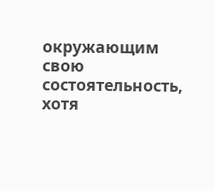окружающим свою состоятельность, хотя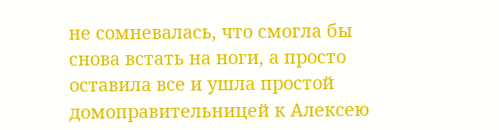не сомневалась, что смогла бы снова встать на ноги, а просто оставила все и ушла простой домоправительницей к Алексею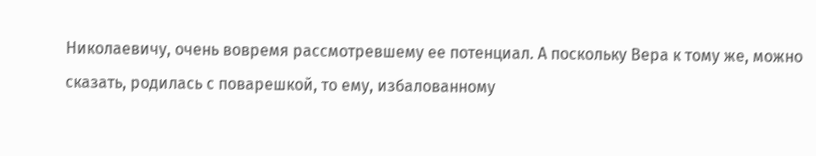Николаевичу, очень вовремя рассмотревшему ее потенциал. А поскольку Вера к тому же, можно сказать, родилась с поварешкой, то ему, избалованному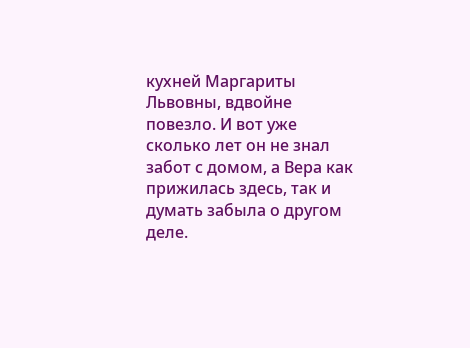кухней Маргариты Львовны, вдвойне повезло. И вот уже сколько лет он не знал забот с домом, а Вера как прижилась здесь, так и думать забыла о другом деле.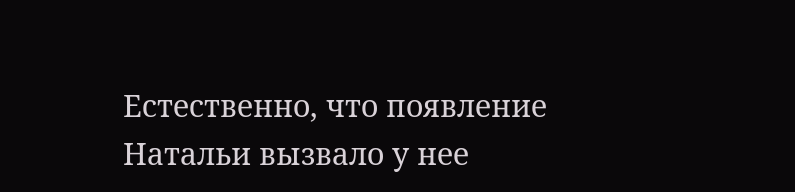Естественно, что появление Натальи вызвало у нее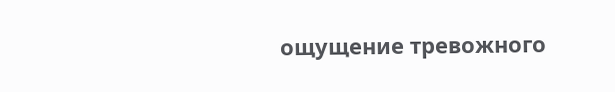ощущение тревожного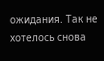ожидания. Так не хотелось снова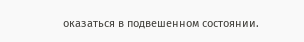оказаться в подвешенном состоянии.